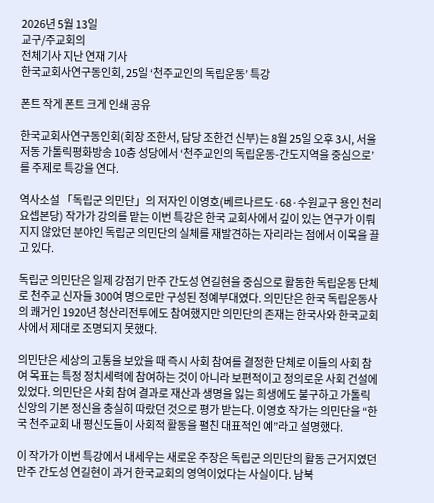2026년 5월 13일
교구/주교회의
전체기사 지난 연재 기사
한국교회사연구동인회, 25일 ‘천주교인의 독립운동’ 특강

폰트 작게 폰트 크게 인쇄 공유

한국교회사연구동인회(회장 조한서, 담당 조한건 신부)는 8월 25일 오후 3시, 서울 저동 가톨릭평화방송 10층 성당에서 ‘천주교인의 독립운동-간도지역을 중심으로’를 주제로 특강을 연다.

역사소설 「독립군 의민단」의 저자인 이영호(베르나르도·68·수원교구 용인 천리요셉본당) 작가가 강의를 맡는 이번 특강은 한국 교회사에서 깊이 있는 연구가 이뤄지지 않았던 분야인 독립군 의민단의 실체를 재발견하는 자리라는 점에서 이목을 끌고 있다.

독립군 의민단은 일제 강점기 만주 간도성 연길현을 중심으로 활동한 독립운동 단체로 천주교 신자들 300여 명으로만 구성된 정예부대였다. 의민단은 한국 독립운동사의 쾌거인 1920년 청산리전투에도 참여했지만 의민단의 존재는 한국사와 한국교회사에서 제대로 조명되지 못했다.

의민단은 세상의 고통을 보았을 때 즉시 사회 참여를 결정한 단체로 이들의 사회 참여 목표는 특정 정치세력에 참여하는 것이 아니라 보편적이고 정의로운 사회 건설에 있었다. 의민단은 사회 참여 결과로 재산과 생명을 잃는 희생에도 불구하고 가톨릭 신앙의 기본 정신을 충실히 따랐던 것으로 평가 받는다. 이영호 작가는 의민단을 “한국 천주교회 내 평신도들이 사회적 활동을 펼친 대표적인 예”라고 설명했다.

이 작가가 이번 특강에서 내세우는 새로운 주장은 독립군 의민단의 활동 근거지였던 만주 간도성 연길현이 과거 한국교회의 영역이었다는 사실이다. 남북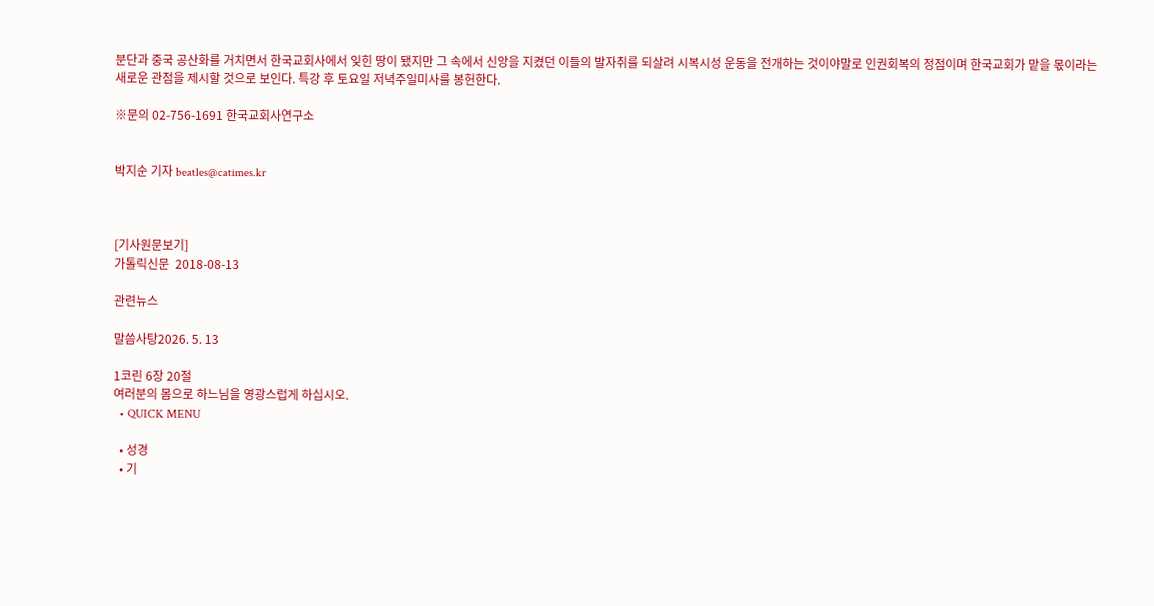분단과 중국 공산화를 거치면서 한국교회사에서 잊힌 땅이 됐지만 그 속에서 신앙을 지켰던 이들의 발자취를 되살려 시복시성 운동을 전개하는 것이야말로 인권회복의 정점이며 한국교회가 맡을 몫이라는 새로운 관점을 제시할 것으로 보인다. 특강 후 토요일 저녁주일미사를 봉헌한다.

※문의 02-756-1691 한국교회사연구소


박지순 기자 beatles@catimes.kr



[기사원문보기]
가톨릭신문  2018-08-13

관련뉴스

말씀사탕2026. 5. 13

1코린 6장 20절
여러분의 몸으로 하느님을 영광스럽게 하십시오.
  • QUICK MENU

  • 성경
  • 기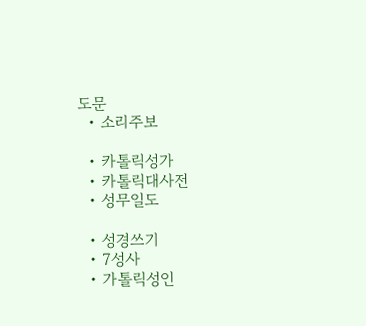도문
  • 소리주보

  • 카톨릭성가
  • 카톨릭대사전
  • 성무일도

  • 성경쓰기
  • 7성사
  • 가톨릭성인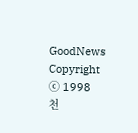GoodNews Copyright ⓒ 1998
천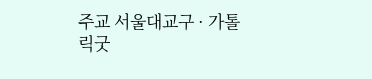주교 서울대교구 · 가톨릭굿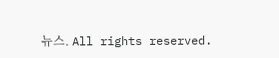뉴스. All rights reserved.